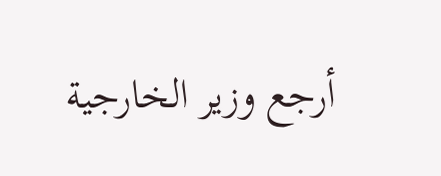أرجع وزير الخارجية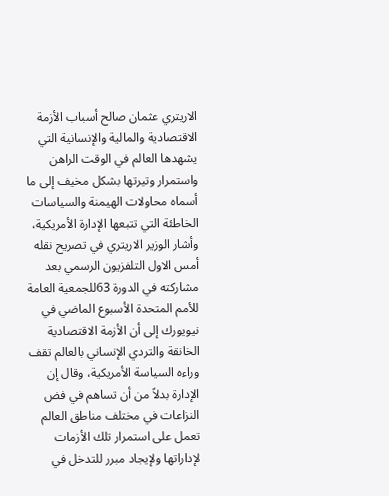الاريتري عثمان صالح أسباب الأزمة الاقتصادية والمالية والإنسانية التي يشهدها العالم في الوقت الراهن واستمرار وتيرتها بشكل مخيف إلى ما أسماه محاولات الهيمنة والسياسات الخاطئة التي تتبعها الإدارة الأمريكية، وأشار الوزير الاريتري في تصريح نقله أمس الاول التلفزيون الرسمي بعد مشاركته في الدورة 63للجمعية العامة للأمم المتحدة الأسبوع الماضي في نيويورك إلى أن الأزمة الاقتصادية الخانقة والتردي الإنساني بالعالم تقف وراءه السياسة الأمريكية، وقال إن الإدارة بدلاً من أن تساهم في فض النزاعات في مختلف مناطق العالم تعمل على استمرار تلك الأزمات لإداراتها ولإيجاد مبرر للتدخل في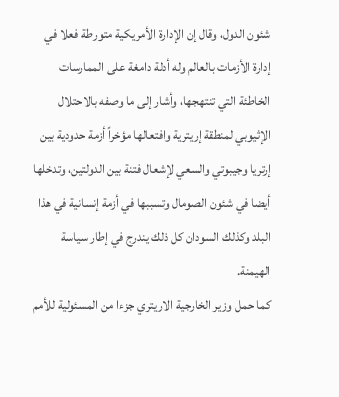شئون الدول، وقال إن الإدارة الأمريكية متورطة فعلا في إدارة الأزمات بالعالم وله أدلة دامغة على الممارسات الخاطئة التي تنتهجها، وأشار إلى ما وصفه بالاحتلال الإثيوبي لمنطقة إريترية وافتعالها مؤخراً أزمة حدودية بين إرتريا وجيبوتي والسعي لإشعال فتنة بين الدولتين، وتدخلها أيضا في شئون الصومال وتسببها في أزمة إنسانية في هذا البلد وكذلك السودان كل ذلك يندرج في إطار سياسة الهيمنة.
كما حمل وزير الخارجية الاريتري جزءا من المسئولية للأمم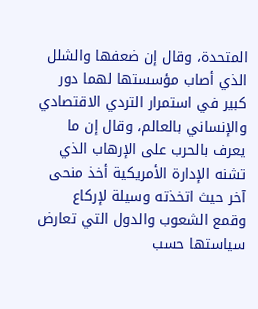المتحدة، وقال إن ضعفها والشلل الذي أصاب مؤسستها لهما دور كبير في استمرار التردي الاقتصادي والإنساني بالعالم، وقال إن ما يعرف بالحرب على الإرهاب الذي تشنه الإدارة الأمريكية أخذ منحى آخر حيث اتخذته وسيلة لإركاع وقمع الشعوب والدول التي تعارض سياستها حسب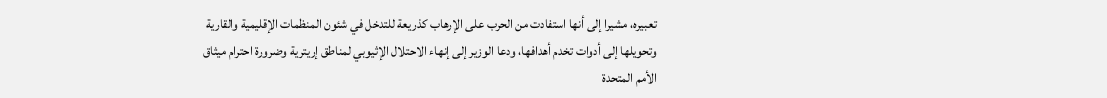تعبيره، مشيرا إلى أنها استفادت من الحرب على الإرهاب كذريعة للتدخل في شئون المنظمات الإقليمية والقارية وتحويلها إلى أدوات تخدم أهدافها، ودعا الوزير إلى إنهاء الاحتلال الإثيوبي لمناطق إريترية وضرورة احترام ميثاق الأمم المتحدة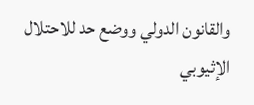والقانون الدولي ووضع حد للاحتلال الإثيوبي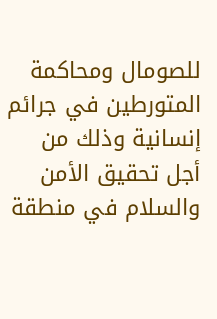للصومال ومحاكمة المتورطين في جرائم إنسانية وذلك من أجل تحقيق الأمن والسلام في منطقة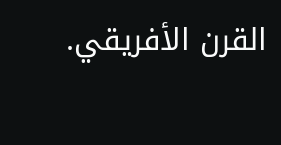القرن الأفريقي.